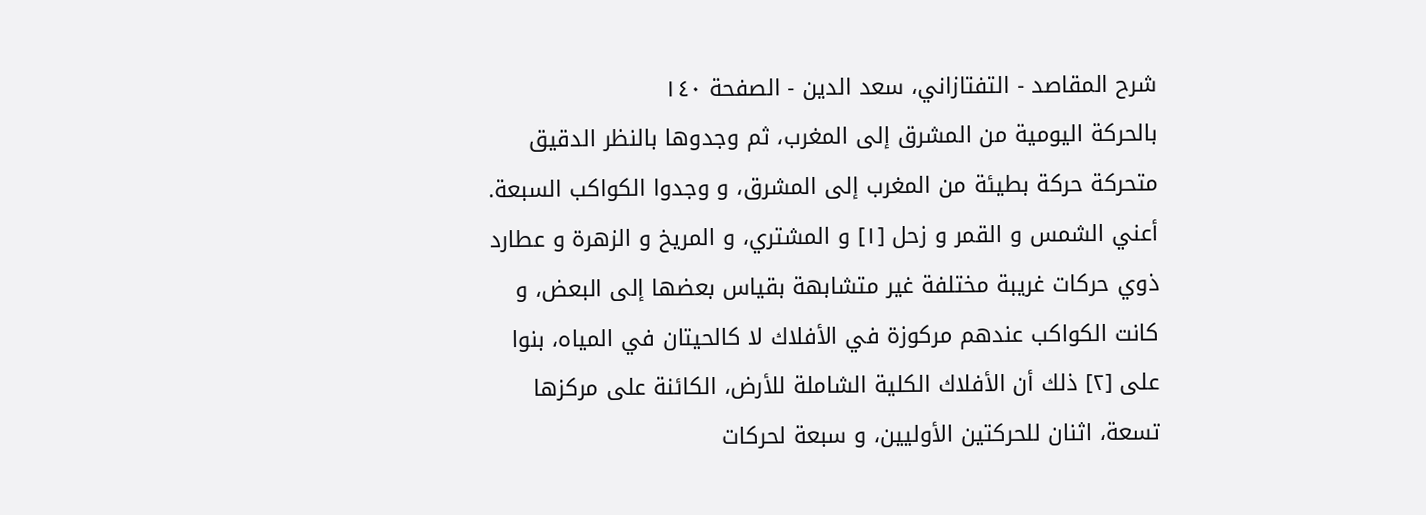شرح المقاصد - التفتازاني، سعد الدين - الصفحة ١٤٠
بالحركة اليومية من المشرق إلى المغرب، ثم وجدوها بالنظر الدقيق متحركة حركة بطيئة من المغرب إلى المشرق، و وجدوا الكواكب السبعة. أعني الشمس و القمر و زحل [١] و المشتري، و المريخ و الزهرة و عطارد ذوي حركات غريبة مختلفة غير متشابهة بقياس بعضها إلى البعض، و كانت الكواكب عندهم مركوزة في الأفلاك لا كالحيتان في المياه، بنوا على [٢] ذلك أن الأفلاك الكلية الشاملة للأرض، الكائنة على مركزها تسعة، اثنان للحركتين الأوليين، و سبعة لحركات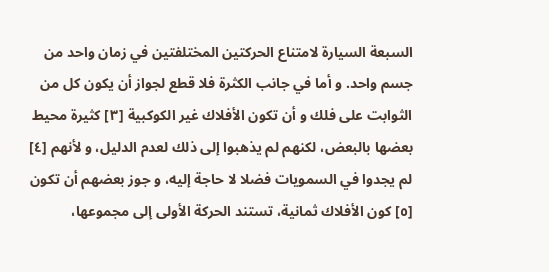السبعة السيارة لامتناع الحركتين المختلفتين في زمان واحد من جسم واحد. و أما في جانب الكثرة فلا قطع لجواز أن يكون كل من الثوابت على فلك و أن تكون الأفلاك غير الكوكبية [٣] كثيرة محيط بعضها بالبعض، لكنهم لم يذهبوا إلى ذلك لعدم الدليل، و لأنهم [٤] لم يجدوا في السمويات فضلا لا حاجة إليه، و جوز بعضهم أن تكون [٥] كون الأفلاك ثمانية، تستند الحركة الأولى إلى مجموعها،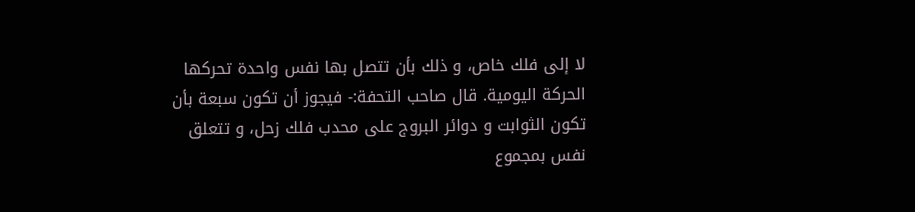لا إلى فلك خاص، و ذلك بأن تتصل بها نفس واحدة تحركها الحركة اليومية. قال صاحب التحفة:- فيجوز أن تكون سبعة بأن تكون الثوابت و دوائر البروج على محدب فلك زحل، و تتعلق نفس بمجموع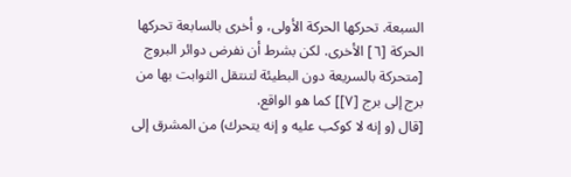السبعة. تحركها الحركة الأولى، و أخرى بالسابعة تحركها الحركة [٦] الأخرى. لكن بشرط أن نفرض دوائر البروج [متحركة بالسريعة دون البطيئة لتنتقل الثوابت بها من برج إلى برج [٧]] كما هو الواقع.
[قال (و إنه لا كوكب عليه و إنه يتحرك) من المشرق إلى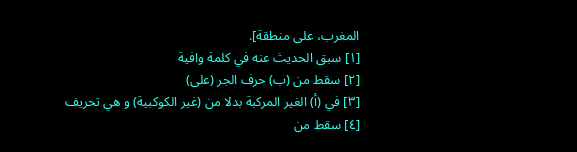المغرب، على منطقة].
[١] سبق الحديث عنه في كلمة وافية
[٢] سقط من (ب) حرف الجر (على)
[٣] في (أ) الغير المركبة بدلا من (غير الكوكبية) و هي تحريف
[٤] سقط من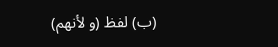(ب) لفظ (و لأنهم)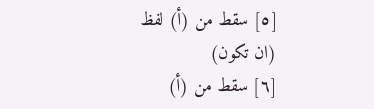[٥] سقط من (أ) لفظ (ان تكون)
[٦] سقط من (أ)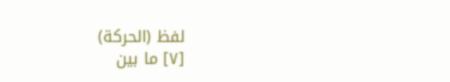لفظ (الحركة)
[٧] ما بين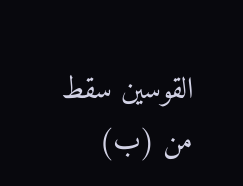القوسين سقط من (ب)